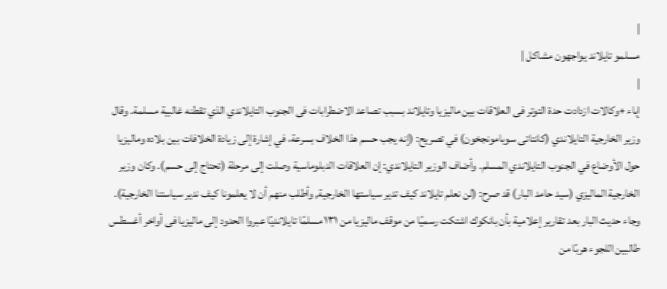|
مسلمو تايلاند يواجهون مشاكل |
|
إباء +وكالات ازدادت حدة التوتر فی العلاقات بين ماليزيا وتايلاند بسبب تصاعد الاضطرابات فی الجنوب التايلاندي الذي تقطنه غالبية مسلمة. وقال وزير الخارجية التايلاندي (كانتاتی سوبامونجخون) في تصريح: (إنه يجب حسم هذا الخلاف بسرعة، في إشارة إلى زيادة الخلافات بين بلاده وماليزيا حول الأوضاع في الجنوب التايلاندي المسلم. وأضاف الوزير التايلاندي: إن العلاقات الدبلوماسية وصلت إلى مرحلة (تحتاج إلى حسم). وكان وزير الخارجية الماليزي (سيد حامد البار) قد صرح: (لن نعلم تايلاند كيف تدير سياستها الخارجية, وأطلب منهم أن لا يعلمونا كيف ندير سياستنا الخارجية). وجاء حديث البار بعد تقارير إعلامية بأن بانكوك اشتكت رسميًا من موقف ماليزيا من ۱۳۱ مسلمًا تايلانديًا عبروا الحدود إلى ماليزيا فی أواخر أغسطس طالبين اللجوء هربًا من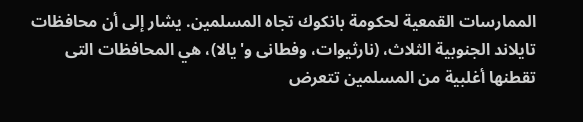الممارسات القمعية لحكومة بانكوك تجاه المسلمين. يشار إلى أن محافظات تايلاند الجنوبية الثلاث، (نارثيوات، وفطانی و'يالا)، هي المحافظات التی تقطنها أغلبية من المسلمين تتعرض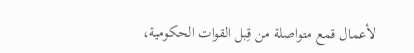لأعمال قمع متواصلة من قِبل القوات الحكومية،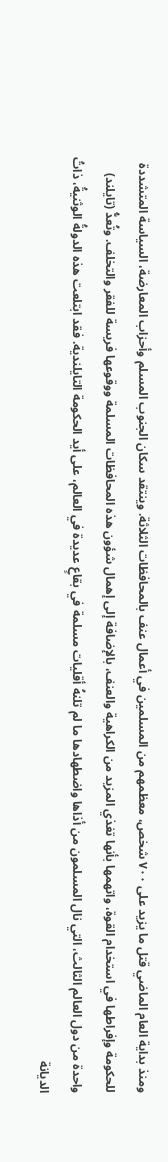ومنذ بداية العام الماضي قتل ما يزيد على ۷۰۰ شخص، معظمهم من المسلمين في أعمال عنف بالمحافظات الثلاثة. وينتقد سكان الجنوب المسلم وأحزاب المعارضة، السياسة المتشددة للحكومة وإفراطها في استخدام القوة، واتهمها بأنها تغذي المزيد من الكراهية والعنف، بالإضافة إلى إهمال شؤون هذه المحافظات المسلمة ووقوعها فريسة للفقر والتخلف. وتُعدُّ (تايلند) واحدة من دول العالم الثالث، التي نال المسلمون من أذاها واضطهادها ما لم تلنهُ أقليات مسلمة في بقاعٍ عديدة في العالم، على أيد الحكومة التايلندية. فقد ابتلعت هذه الدولةُ الوثنيةُ، ذاتُ الديانة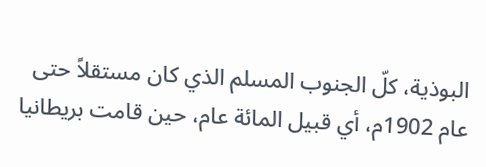البوذية، كلّ الجنوب المسلم الذي كان مستقلاً حتى عام 1902م، أي قبيل المائة عام، حين قامت بريطانيا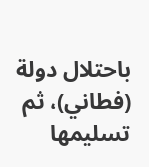باحتلال دولة (فطاني)، ثم تسليمها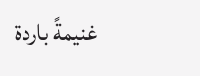غنيمةً باردة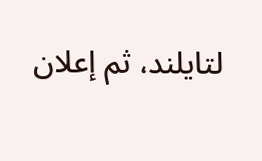لتايلند، ثم إعلان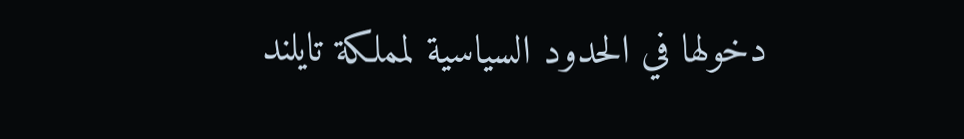دخولها في الحدود السياسية لمملكة تايلند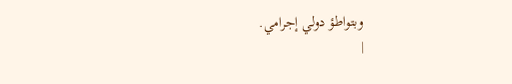وبتواطؤ دولي إجرامي.
|